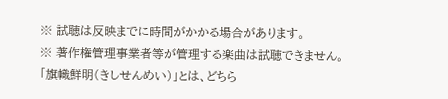※ 試聴は反映までに時間がかかる場合があります。
※ 著作権管理事業者等が管理する楽曲は試聴できません。
「旗幟鮮明(きしせんめい)」とは、どちら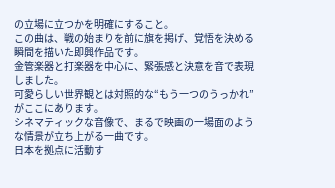の立場に立つかを明確にすること。
この曲は、戦の始まりを前に旗を掲げ、覚悟を決める瞬間を描いた即興作品です。
金管楽器と打楽器を中心に、緊張感と決意を音で表現しました。
可愛らしい世界観とは対照的な“もう一つのうっかれ”がここにあります。
シネマティックな音像で、まるで映画の一場面のような情景が立ち上がる一曲です。
日本を拠点に活動す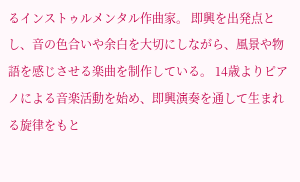るインストゥルメンタル作曲家。 即興を出発点とし、音の色合いや余白を大切にしながら、風景や物語を感じさせる楽曲を制作している。 14歳よりピアノによる音楽活動を始め、即興演奏を通して生まれる旋律をもと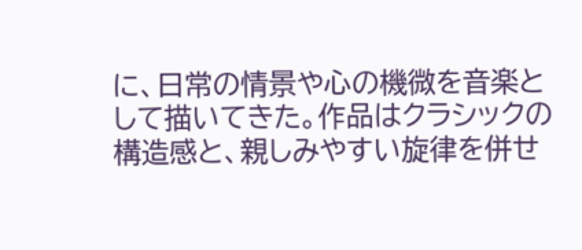に、日常の情景や心の機微を音楽として描いてきた。作品はクラシックの構造感と、親しみやすい旋律を併せ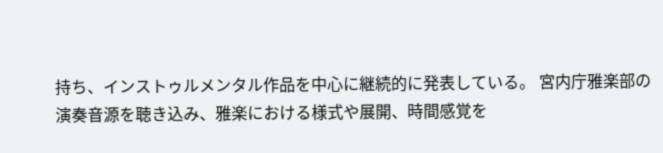持ち、インストゥルメンタル作品を中心に継続的に発表している。 宮内庁雅楽部の演奏音源を聴き込み、雅楽における様式や展開、時間感覚を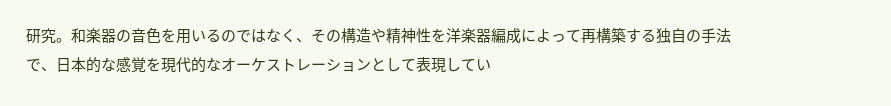研究。和楽器の音色を用いるのではなく、その構造や精神性を洋楽器編成によって再構築する独自の手法で、日本的な感覚を現代的なオーケストレーションとして表現してい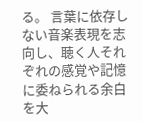る。 言葉に依存しない音楽表現を志向し、聴く人それぞれの感覚や記憶に委ねられる余白を大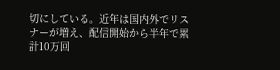切にしている。近年は国内外でリスナーが増え、配信開始から半年で累計10万回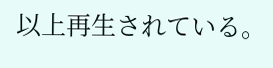以上再生されている。